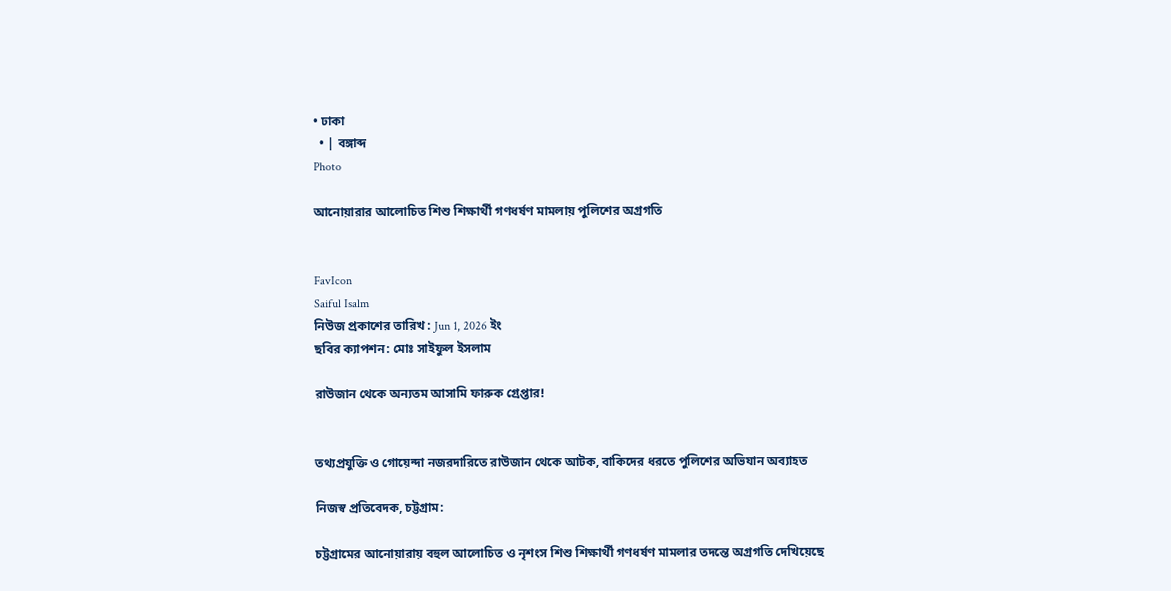• ঢাকা
  • | বঙ্গাব্দ
Photo

আনোয়ারার আলোচিত শিশু শিক্ষার্থী গণধর্ষণ মামলায় পুলিশের অগ্রগতি


FavIcon
Saiful Isalm
নিউজ প্রকাশের তারিখ : Jun 1, 2026 ইং
ছবির ক্যাপশন: মোঃ সাইফুল ইসলাম

রাউজান থেকে অন্যতম আসামি ফারুক গ্রেপ্তার!


তথ্যপ্রযুক্তি ও গোয়েন্দা নজরদারিতে রাউজান থেকে আটক, বাকিদের ধরতে পুলিশের অভিযান অব্যাহত

নিজস্ব প্রতিবেদক, চট্টগ্রাম:

চট্টগ্রামের আনোয়ারায় বহুল আলোচিত ও নৃশংস শিশু শিক্ষার্থী গণধর্ষণ মামলার তদন্তে অগ্রগতি দেখিয়েছে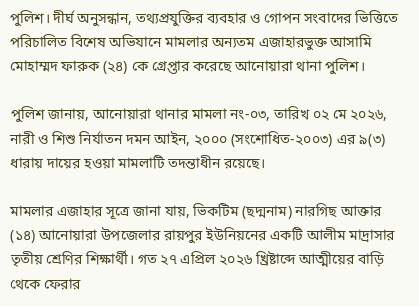পুলিশ। দীর্ঘ অনুসন্ধান, তথ্যপ্রযুক্তির ব্যবহার ও গোপন সংবাদের ভিত্তিতে পরিচালিত বিশেষ অভিযানে মামলার অন্যতম এজাহারভুক্ত আসামি মোহাম্মদ ফারুক (২৪) কে গ্রেপ্তার করেছে আনোয়ারা থানা পুলিশ।

পুলিশ জানায়, আনোয়ারা থানার মামলা নং-০৩, তারিখ ০২ মে ২০২৬, নারী ও শিশু নির্যাতন দমন আইন, ২০০০ (সংশোধিত-২০০৩) এর ৯(৩) ধারায় দায়ের হওয়া মামলাটি তদন্তাধীন রয়েছে।

মামলার এজাহার সূত্রে জানা যায়, ভিকটিম (ছদ্মনাম) নারগিছ আক্তার (১৪) আনোয়ারা উপজেলার রায়পুর ইউনিয়নের একটি আলীম মাদ্রাসার তৃতীয় শ্রেণির শিক্ষার্থী। গত ২৭ এপ্রিল ২০২৬ খ্রিষ্টাব্দে আত্মীয়ের বাড়ি থেকে ফেরার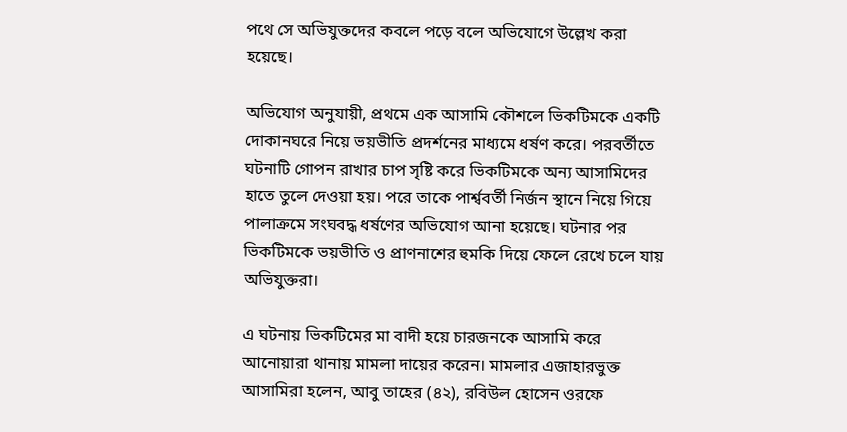পথে সে অভিযুক্তদের কবলে পড়ে বলে অভিযোগে উল্লেখ করা হয়েছে।

অভিযোগ অনুযায়ী, প্রথমে এক আসামি কৌশলে ভিকটিমকে একটি দোকানঘরে নিয়ে ভয়ভীতি প্রদর্শনের মাধ্যমে ধর্ষণ করে। পরবর্তীতে ঘটনাটি গোপন রাখার চাপ সৃষ্টি করে ভিকটিমকে অন্য আসামিদের হাতে তুলে দেওয়া হয়। পরে তাকে পার্শ্ববর্তী নির্জন স্থানে নিয়ে গিয়ে পালাক্রমে সংঘবদ্ধ ধর্ষণের অভিযোগ আনা হয়েছে। ঘটনার পর ভিকটিমকে ভয়ভীতি ও প্রাণনাশের হুমকি দিয়ে ফেলে রেখে চলে যায় অভিযুক্তরা।

এ ঘটনায় ভিকটিমের মা বাদী হয়ে চারজনকে আসামি করে আনোয়ারা থানায় মামলা দায়ের করেন। মামলার এজাহারভুক্ত আসামিরা হলেন, আবু তাহের (৪২), রবিউল হোসেন ওরফে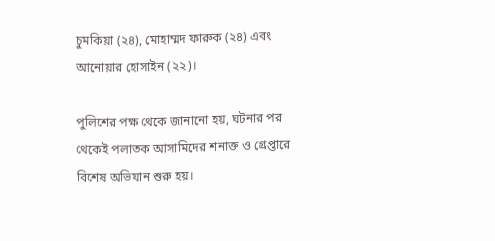চুমকিয়া (২৪), মোহাম্মদ ফারুক (২৪) এবং আনোয়ার হোসাইন (২২)।

পুলিশের পক্ষ থেকে জানানো হয়, ঘটনার পর থেকেই পলাতক আসামিদের শনাক্ত ও গ্রেপ্তারে বিশেষ অভিযান শুরু হয়।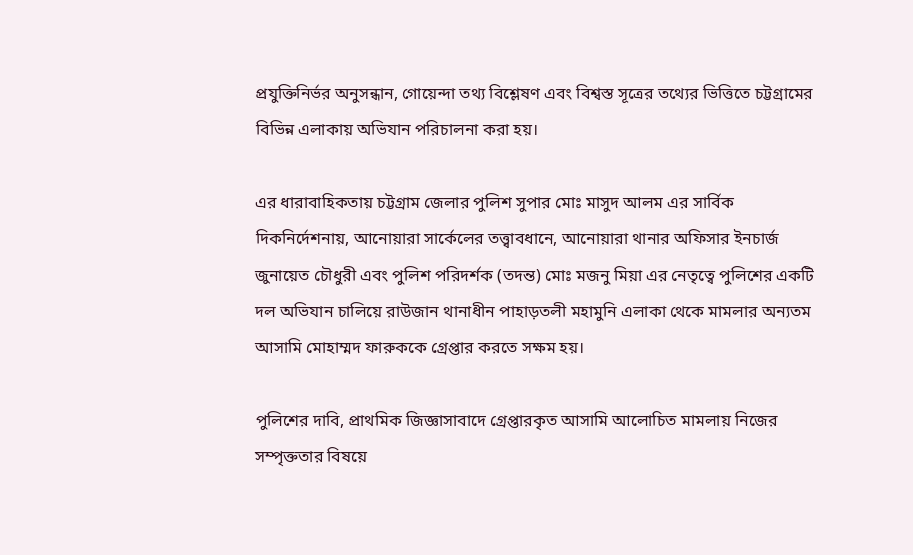প্রযুক্তিনির্ভর অনুসন্ধান, গোয়েন্দা তথ্য বিশ্লেষণ এবং বিশ্বস্ত সূত্রের তথ্যের ভিত্তিতে চট্টগ্রামের বিভিন্ন এলাকায় অভিযান পরিচালনা করা হয়।

এর ধারাবাহিকতায় চট্টগ্রাম জেলার পুলিশ সুপার মোঃ মাসুদ আলম এর সার্বিক দিকনির্দেশনায়, আনোয়ারা সার্কেলের তত্ত্বাবধানে, আনোয়ারা থানার অফিসার ইনচার্জ জুনায়েত চৌধুরী এবং পুলিশ পরিদর্শক (তদন্ত) মোঃ মজনু মিয়া এর নেতৃত্বে পুলিশের একটি দল অভিযান চালিয়ে রাউজান থানাধীন পাহাড়তলী মহামুনি এলাকা থেকে মামলার অন্যতম আসামি মোহাম্মদ ফারুককে গ্রেপ্তার করতে সক্ষম হয়।

পুলিশের দাবি, প্রাথমিক জিজ্ঞাসাবাদে গ্রেপ্তারকৃত আসামি আলোচিত মামলায় নিজের সম্পৃক্ততার বিষয়ে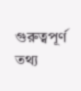গুরুত্বপূর্ণ তথ্য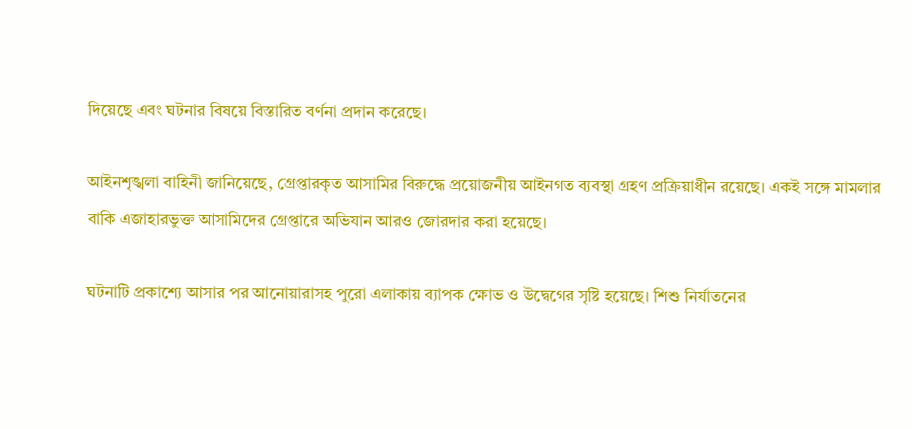দিয়েছে এবং ঘটনার বিষয়ে বিস্তারিত বর্ণনা প্রদান করেছে।

আইনশৃঙ্খলা বাহিনী জানিয়েছে, গ্রেপ্তারকৃত আসামির বিরুদ্ধে প্রয়োজনীয় আইনগত ব্যবস্থা গ্রহণ প্রক্রিয়াধীন রয়েছে। একই সঙ্গে মামলার বাকি এজাহারভুক্ত আসামিদের গ্রেপ্তারে অভিযান আরও জোরদার করা হয়েছে।

ঘটনাটি প্রকাশ্যে আসার পর আনোয়ারাসহ পুরো এলাকায় ব্যাপক ক্ষোভ ও উদ্বেগের সৃষ্টি হয়েছে। শিশু নির্যাতনের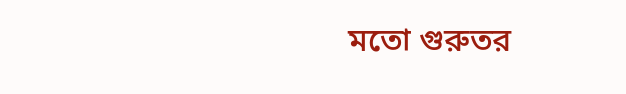মতো গুরুতর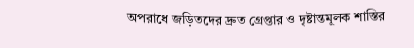অপরাধে জড়িতদের দ্রুত গ্রেপ্তার ও দৃষ্টান্তমূলক শাস্তির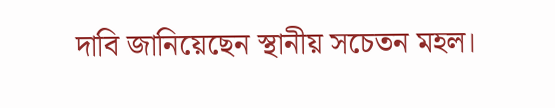দাবি জানিয়েছেন স্থানীয় সচেতন মহল।